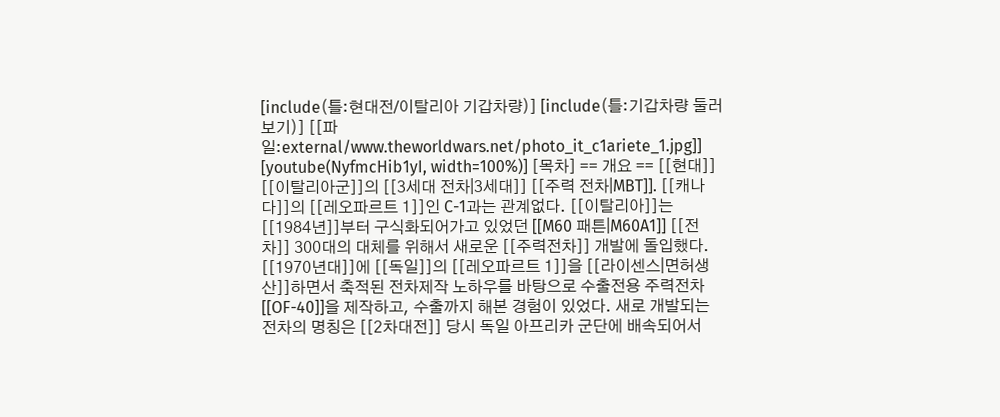[include(틀:현대전/이탈리아 기갑차량)] [include(틀:기갑차량 둘러보기)] [[파일:external/www.theworldwars.net/photo_it_c1ariete_1.jpg]] [youtube(NyfmcHib1yI, width=100%)] [목차] == 개요 == [[현대]] [[이탈리아군]]의 [[3세대 전차|3세대]] [[주력 전차|MBT]]. [[캐나다]]의 [[레오파르트 1]]인 C-1과는 관계없다. [[이탈리아]]는 [[1984년]]부터 구식화되어가고 있었던 [[M60 패튼|M60A1]] [[전차]] 300대의 대체를 위해서 새로운 [[주력전차]] 개발에 돌입했다. [[1970년대]]에 [[독일]]의 [[레오파르트 1]]을 [[라이센스|면허생산]]하면서 축적된 전차제작 노하우를 바탕으로 수출전용 주력전차 [[OF-40]]을 제작하고, 수출까지 해본 경험이 있었다. 새로 개발되는 전차의 명칭은 [[2차대전]] 당시 독일 아프리카 군단에 배속되어서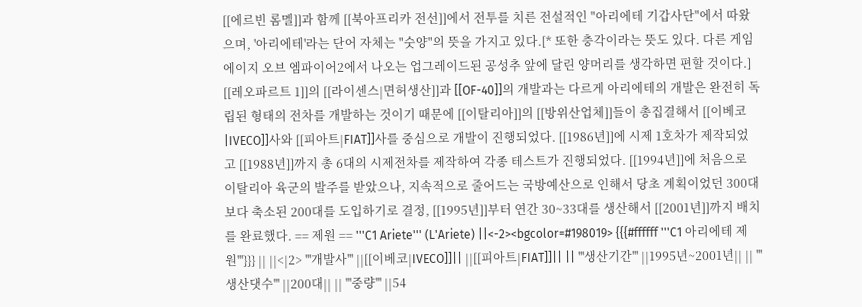[[에르빈 롬멜]]과 함께 [[북아프리카 전선]]에서 전투를 치른 전설적인 "아리에테 기갑사단"에서 따왔으며, '아리에테'라는 단어 자체는 "숫양"의 뜻을 가지고 있다.[* 또한 충각이라는 뜻도 있다. 다른 게임 에이지 오브 엠파이어2에서 나오는 업그레이드된 공성추 앞에 달린 양머리를 생각하면 편할 것이다.] [[레오파르트 1]]의 [[라이센스|면허생산]]과 [[OF-40]]의 개발과는 다르게 아리에테의 개발은 완전히 독립된 형태의 전차를 개발하는 것이기 때문에 [[이탈리아]]의 [[방위산업체]]들이 총집결해서 [[이베코|IVECO]]사와 [[피아트|FIAT]]사를 중심으로 개발이 진행되었다. [[1986년]]에 시제 1호차가 제작되었고 [[1988년]]까지 총 6대의 시제전차를 제작하여 각종 테스트가 진행되었다. [[1994년]]에 처음으로 이탈리아 육군의 발주를 받았으나, 지속적으로 줄어드는 국방예산으로 인해서 당초 계획이었던 300대보다 축소된 200대를 도입하기로 결정, [[1995년]]부터 연간 30~33대를 생산해서 [[2001년]]까지 배치를 완료했다. == 제원 == '''C1 Ariete''' (L'Ariete) ||<-2><bgcolor=#198019> {{{#ffffff '''C1 아리에테 제원'''}}} || ||<|2> '''개발사''' ||[[이베코|IVECO]]|| ||[[피아트|FIAT]]|| || '''생산기간''' ||1995년~2001년|| || '''생산댓수''' ||200대|| || '''중량''' ||54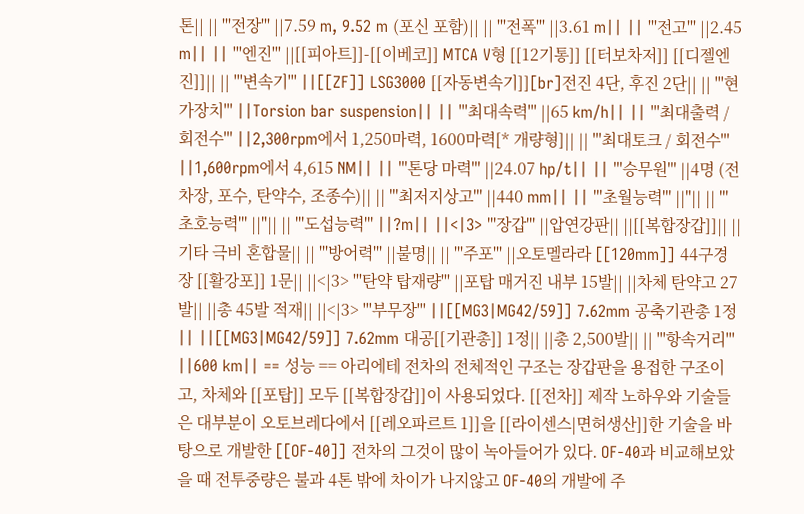톤|| || '''전장''' ||7.59 m, 9.52 m (포신 포함)|| || '''전폭''' ||3.61 m|| || '''전고''' ||2.45 m|| || '''엔진''' ||[[피아트]]-[[이베코]] MTCA V형 [[12기통]] [[터보차저]] [[디젤엔진]]|| || '''변속기''' ||[[ZF]] LSG3000 [[자동변속기]][br]전진 4단, 후진 2단|| || '''현가장치''' ||Torsion bar suspension|| || '''최대속력''' ||65 km/h|| || '''최대출력 / 회전수''' ||2,300rpm에서 1,250마력, 1600마력[* 개량형]|| || '''최대토크 / 회전수''' ||1,600rpm에서 4,615 NM|| || '''톤당 마력''' ||24.07 hp/t|| || '''승무원''' ||4명 (전차장, 포수, 탄약수, 조종수)|| || '''최저지상고''' ||440 mm|| || '''초월능력''' ||"|| || '''초호능력''' ||"|| || '''도섭능력''' ||?m|| ||<|3> '''장갑''' ||압연강판|| ||[[복합장갑]]|| ||기타 극비 혼합물|| || '''방어력''' ||불명|| || '''주포''' ||오토멜라라 [[120mm]] 44구경장 [[활강포]] 1문|| ||<|3> '''탄약 탑재량''' ||포탑 매거진 내부 15발|| ||차체 탄약고 27발|| ||총 45발 적재|| ||<|3> '''부무장''' ||[[MG3|MG42/59]] 7.62mm 공축기관총 1정|| ||[[MG3|MG42/59]] 7.62mm 대공[[기관총]] 1정|| ||총 2,500발|| || '''항속거리''' ||600 km|| == 성능 == 아리에테 전차의 전체적인 구조는 장갑판을 용접한 구조이고, 차체와 [[포탑]] 모두 [[복합장갑]]이 사용되었다. [[전차]] 제작 노하우와 기술들은 대부분이 오토브레다에서 [[레오파르트 1]]을 [[라이센스|면허생산]]한 기술을 바탕으로 개발한 [[OF-40]] 전차의 그것이 많이 녹아들어가 있다. OF-40과 비교해보았을 때 전투중량은 불과 4톤 밖에 차이가 나지않고 OF-40의 개발에 주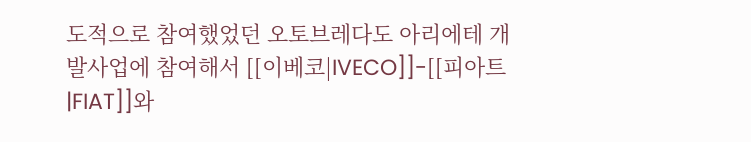도적으로 참여했었던 오토브레다도 아리에테 개발사업에 참여해서 [[이베코|IVECO]]-[[피아트|FIAT]]와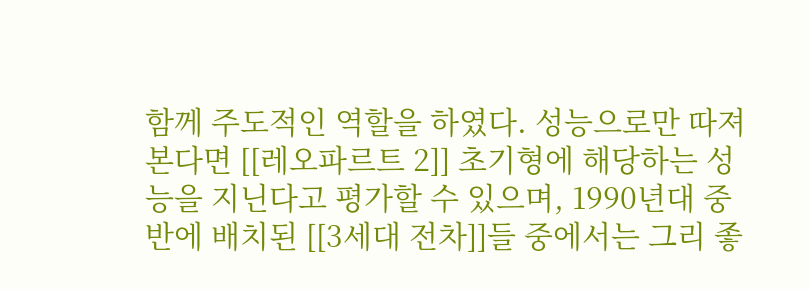함께 주도적인 역할을 하였다. 성능으로만 따져본다면 [[레오파르트 2]] 초기형에 해당하는 성능을 지닌다고 평가할 수 있으며, 1990년대 중반에 배치된 [[3세대 전차]]들 중에서는 그리 좋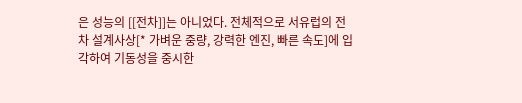은 성능의 [[전차]]는 아니었다. 전체적으로 서유럽의 전차 설계사상[* 가벼운 중량, 강력한 엔진, 빠른 속도]에 입각하여 기동성을 중시한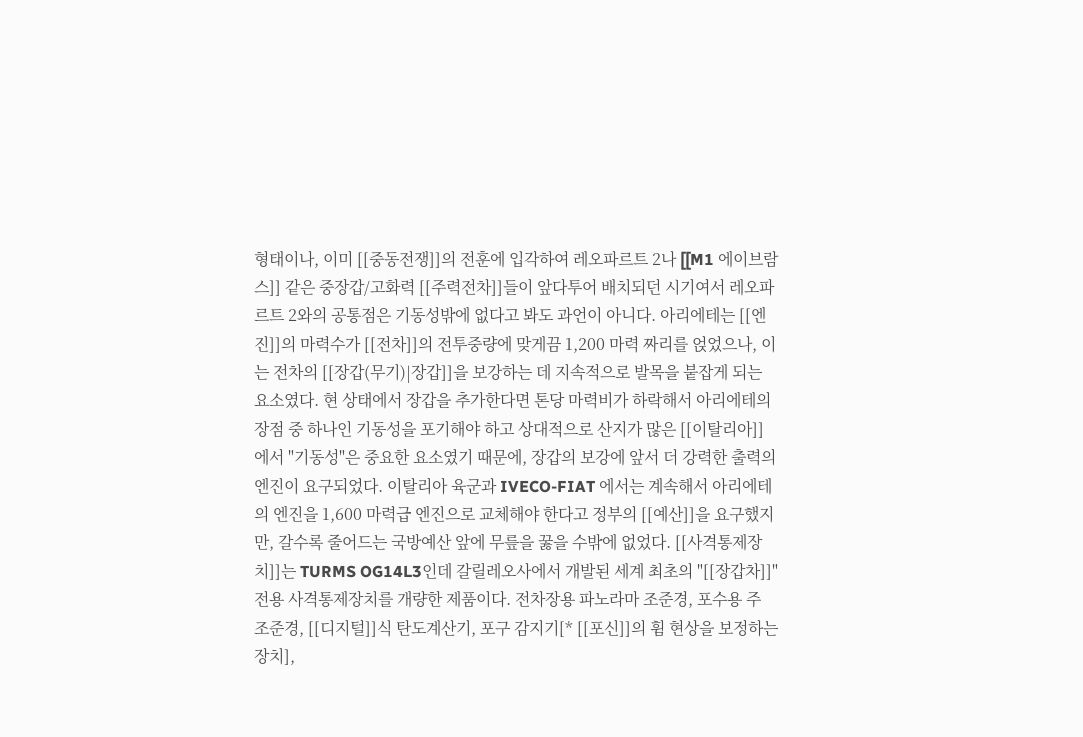형태이나, 이미 [[중동전쟁]]의 전훈에 입각하여 레오파르트 2나 [[M1 에이브람스]] 같은 중장갑/고화력 [[주력전차]]들이 앞다투어 배치되던 시기여서 레오파르트 2와의 공통점은 기동성밖에 없다고 봐도 과언이 아니다. 아리에테는 [[엔진]]의 마력수가 [[전차]]의 전투중량에 맞게끔 1,200 마력 짜리를 얹었으나, 이는 전차의 [[장갑(무기)|장갑]]을 보강하는 데 지속적으로 발목을 붙잡게 되는 요소였다. 현 상태에서 장갑을 추가한다면 톤당 마력비가 하락해서 아리에테의 장점 중 하나인 기동성을 포기해야 하고 상대적으로 산지가 많은 [[이탈리아]]에서 "기동성"은 중요한 요소였기 때문에, 장갑의 보강에 앞서 더 강력한 출력의 엔진이 요구되었다. 이탈리아 육군과 IVECO-FIAT 에서는 계속해서 아리에테의 엔진을 1,600 마력급 엔진으로 교체해야 한다고 정부의 [[예산]]을 요구했지만, 갈수록 줄어드는 국방예산 앞에 무릎을 꿇을 수밖에 없었다. [[사격통제장치]]는 TURMS OG14L3인데 갈릴레오사에서 개발된 세계 최초의 "[[장갑차]]" 전용 사격통제장치를 개량한 제품이다. 전차장용 파노라마 조준경, 포수용 주 조준경, [[디지털]]식 탄도계산기, 포구 감지기[* [[포신]]의 휨 현상을 보정하는 장치],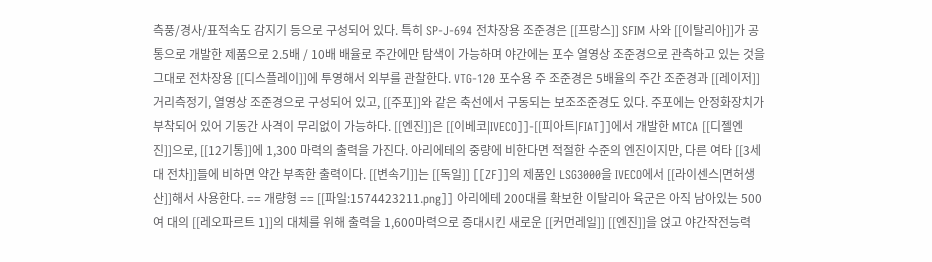측풍/경사/표적속도 감지기 등으로 구성되어 있다. 특히 SP-J-694 전차장용 조준경은 [[프랑스]] SFIM 사와 [[이탈리아]]가 공통으로 개발한 제품으로 2.5배 / 10배 배율로 주간에만 탐색이 가능하며 야간에는 포수 열영상 조준경으로 관측하고 있는 것을 그대로 전차장용 [[디스플레이]]에 투영해서 외부를 관찰한다. VTG-120 포수용 주 조준경은 5배율의 주간 조준경과 [[레이저]] 거리측정기, 열영상 조준경으로 구성되어 있고, [[주포]]와 같은 축선에서 구동되는 보조조준경도 있다. 주포에는 안정화장치가 부착되어 있어 기동간 사격이 무리없이 가능하다. [[엔진]]은 [[이베코|IVECO]]-[[피아트|FIAT]]에서 개발한 MTCA [[디젤엔진]]으로, [[12기통]]에 1,300 마력의 출력을 가진다. 아리에테의 중량에 비한다면 적절한 수준의 엔진이지만, 다른 여타 [[3세대 전차]]들에 비하면 약간 부족한 출력이다. [[변속기]]는 [[독일]] [[ZF]]의 제품인 LSG3000을 IVECO에서 [[라이센스|면허생산]]해서 사용한다. == 개량형 == [[파일:1574423211.png]] 아리에테 200대를 확보한 이탈리아 육군은 아직 남아있는 500여 대의 [[레오파르트 1]]의 대체를 위해 출력을 1,600마력으로 증대시킨 새로운 [[커먼레일]] [[엔진]]을 얹고 야간작전능력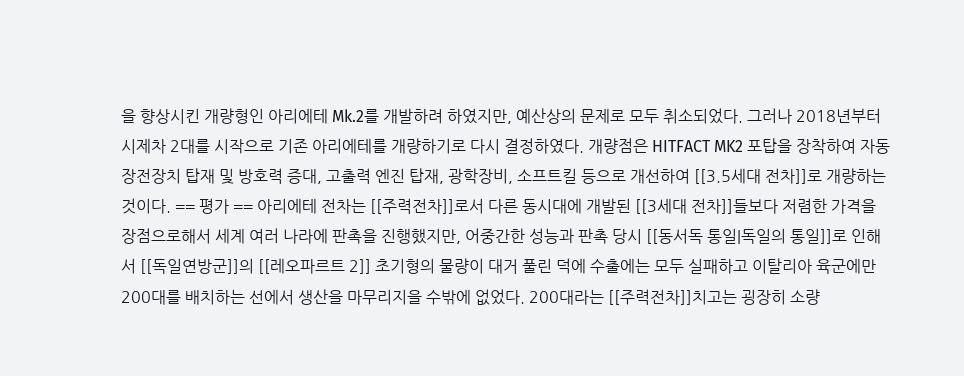을 향상시킨 개량형인 아리에테 Mk.2를 개발하려 하였지만, 예산상의 문제로 모두 취소되었다. 그러나 2018년부터 시제차 2대를 시작으로 기존 아리에테를 개량하기로 다시 결정하였다. 개량점은 HITFACT MK2 포탑을 장착하여 자동장전장치 탑재 및 방호력 증대, 고출력 엔진 탑재, 광학장비, 소프트킬 등으로 개선하여 [[3.5세대 전차]]로 개량하는 것이다. == 평가 == 아리에테 전차는 [[주력전차]]로서 다른 동시대에 개발된 [[3세대 전차]]들보다 저렴한 가격을 장점으로해서 세계 여러 나라에 판촉을 진행했지만, 어중간한 성능과 판촉 당시 [[동서독 통일|독일의 통일]]로 인해서 [[독일연방군]]의 [[레오파르트 2]] 초기형의 물량이 대거 풀린 덕에 수출에는 모두 실패하고 이탈리아 육군에만 200대를 배치하는 선에서 생산을 마무리지을 수밖에 없었다. 200대라는 [[주력전차]]치고는 굉장히 소량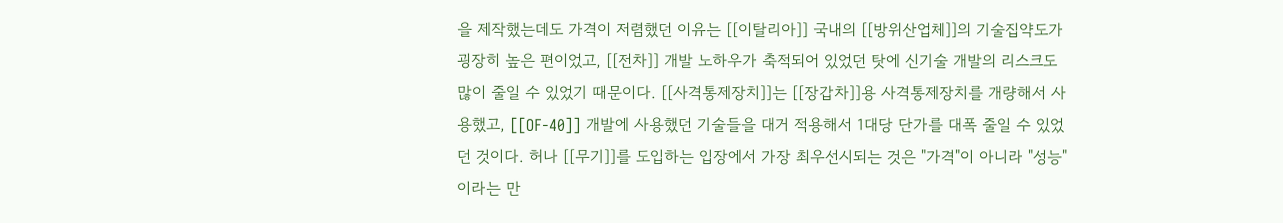을 제작했는데도 가격이 저렴했던 이유는 [[이탈리아]] 국내의 [[방위산업체]]의 기술집약도가 굉장히 높은 편이었고, [[전차]] 개발 노하우가 축적되어 있었던 탓에 신기술 개발의 리스크도 많이 줄일 수 있었기 때문이다. [[사격통제장치]]는 [[장갑차]]용 사격통제장치를 개량해서 사용했고, [[OF-40]] 개발에 사용했던 기술들을 대거 적용해서 1대당 단가를 대폭 줄일 수 있었던 것이다. 허나 [[무기]]를 도입하는 입장에서 가장 최우선시되는 것은 "가격"이 아니라 "성능"이라는 만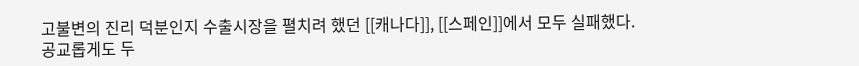고불변의 진리 덕분인지 수출시장을 펼치려 했던 [[캐나다]], [[스페인]]에서 모두 실패했다. 공교롭게도 두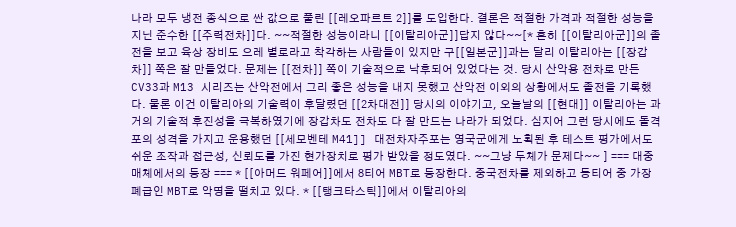나라 모두 냉전 종식으로 싼 값으로 풀린 [[레오파르트 2]]를 도입한다. 결론은 적절한 가격과 적절한 성능을 지닌 준수한 [[주력전차]]다. ~~적절한 성능이라니 [[이탈리아군]]답지 않다~~[* 흔히 [[이탈리아군]]의 졸전을 보고 육상 장비도 으레 별로라고 착각하는 사람들이 있지만 구[[일본군]]과는 달리 이탈리아는 [[장갑차]] 쪽은 잘 만들었다. 문제는 [[전차]] 쪽이 기술적으로 낙후되어 있었다는 것. 당시 산악용 전차로 만든 CV33과 M13 시리즈는 산악전에서 그리 좋은 성능을 내지 못했고 산악전 이외의 상황에서도 졸전을 기록했다. 물론 이건 이탈리아의 기술력이 후달렸던 [[2차대전]] 당시의 이야기고, 오늘날의 [[현대]] 이탈리아는 과거의 기술적 후진성을 극복하였기에 장갑차도 전차도 다 잘 만드는 나라가 되었다. 심지어 그런 당시에도 돌격포의 성격을 가지고 운용했던 [[세모벤테 M41]] 대전차자주포는 영국군에게 노획된 후 테스트 평가에서도 쉬운 조작과 접근성, 신뢰도를 가진 현가장치로 평가 받았을 정도였다. ~~그냥 두체가 문제다~~ ] === 대중 매체에서의 등장 === * [[아머드 워페어]]에서 8티어 MBT로 등장한다. 중국전차를 제외하고 동티어 중 가장 폐급인 MBT로 악명을 떨치고 있다. * [[탱크타스틱]]에서 이탈리아의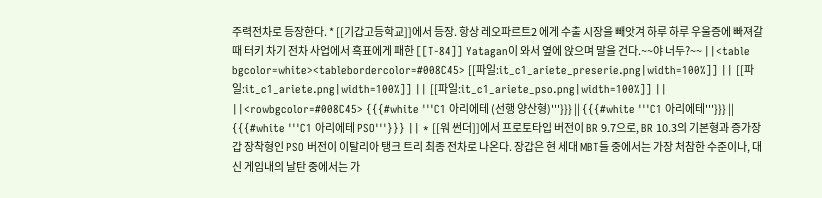주력전차로 등장한다. * [[기갑고등학교]]에서 등장. 항상 레오파르트2 에게 수출 시장을 빼앗겨 하루 하루 우울증에 빠져갈때 터키 차기 전차 사업에서 흑표에게 패한 [[T-84]] Yatagan이 와서 옆에 앉으며 말을 건다.~~야 너두?~~ ||<table bgcolor=white><tablebordercolor=#008C45> [[파일:it_c1_ariete_preserie.png|width=100%]] || [[파일:it_c1_ariete.png|width=100%]] || [[파일:it_c1_ariete_pso.png|width=100%]] || ||<rowbgcolor=#008C45> {{{#white '''C1 아리에테 (선행 양산형)'''}}} || {{{#white '''C1 아리에테'''}}} || {{{#white '''C1 아리에테 PSO'''}}} || * [[워 썬더]]에서 프로토타입 버전이 BR 9.7으로, BR 10.3의 기본형과 증가장갑 장착형인 PSO 버전이 이탈리아 탱크 트리 최종 전차로 나온다. 장갑은 현 세대 MBT들 중에서는 가장 처참한 수준이나, 대신 게임내의 날탄 중에서는 가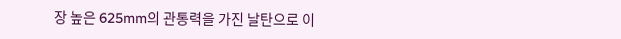장 높은 625mm의 관통력을 가진 날탄으로 이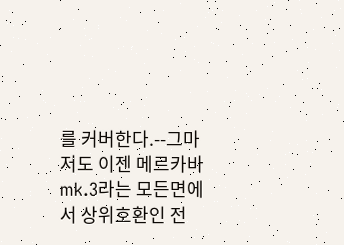를 커버한다.--그마저도 이젠 메르카바mk.3라는 모든면에서 상위호환인 전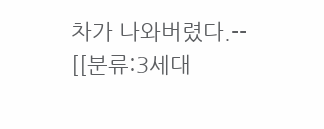차가 나와버렸다.-- [[분류:3세대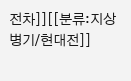전차]][[분류:지상 병기/현대전]]